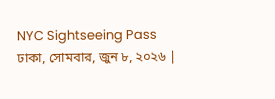NYC Sightseeing Pass
ঢাকা, সোমবার, জুন ৮, ২০২৬ |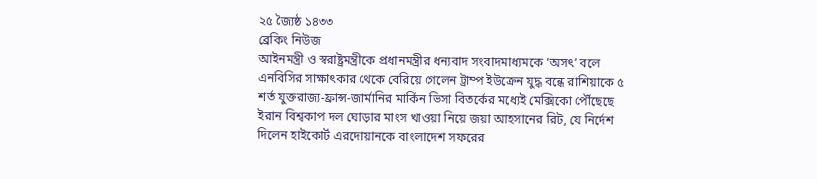২৫ জ্যৈষ্ঠ ১৪৩৩
ব্রেকিং নিউজ
আইনমন্ত্রী ও স্বরাষ্ট্রমন্ত্রীকে প্রধানমন্ত্রীর ধন্যবাদ সংবাদমাধ্যমকে ‘অসৎ’ বলে এনবিসির সাক্ষাৎকার থেকে বেরিয়ে গেলেন ট্রাম্প ইউক্রেন যুদ্ধ বন্ধে রাশিয়াকে ৫ শর্ত যুক্তরাজ্য-ফ্রান্স-জার্মানির মার্কিন ভিসা বিতর্কের মধ্যেই মেক্সিকো পৌঁছেছে ইরান বিশ্বকাপ দল ঘোড়ার মাংস খাওয়া নিয়ে জয়া আহসানের রিট, যে নির্দেশ দিলেন হাইকোর্ট এরদোয়ানকে বাংলাদেশ সফরের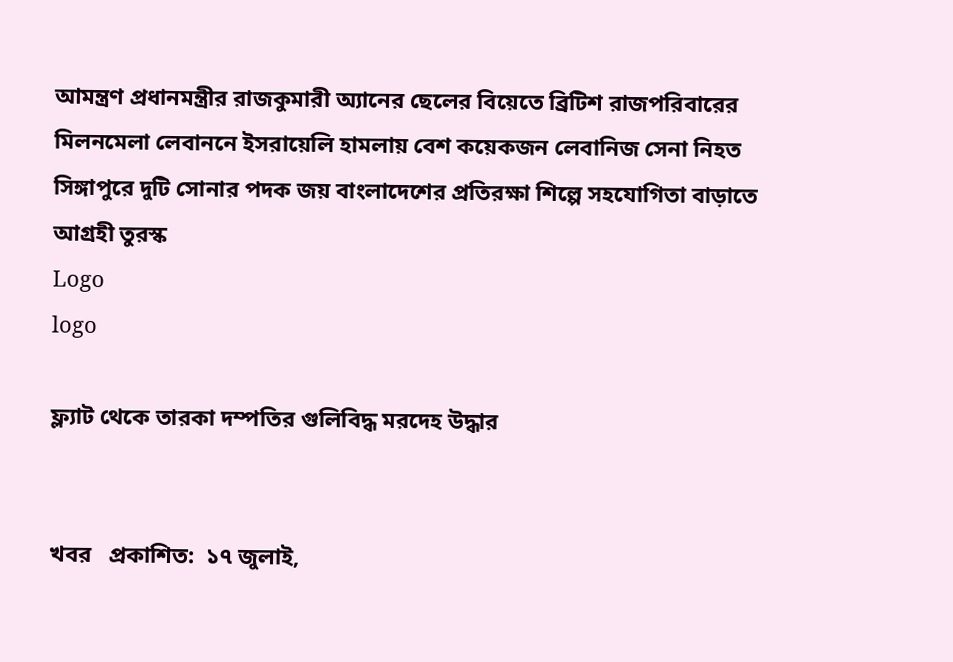আমন্ত্রণ প্রধানমন্ত্রীর রাজকুমারী অ্যানের ছেলের বিয়েতে ব্রিটিশ রাজপরিবারের মিলনমেলা লেবাননে ইসরায়েলি হামলায় বেশ কয়েকজন লেবানিজ সেনা নিহত সিঙ্গাপুরে দুটি সোনার পদক জয় বাংলাদেশের প্রতিরক্ষা শিল্পে সহযোগিতা বাড়াতে আগ্রহী তুরস্ক
Logo
logo

ফ্ল্যাট থেকে তারকা দম্পতির গুলিবিদ্ধ মরদেহ উদ্ধার


খবর   প্রকাশিত:  ১৭ জুলাই,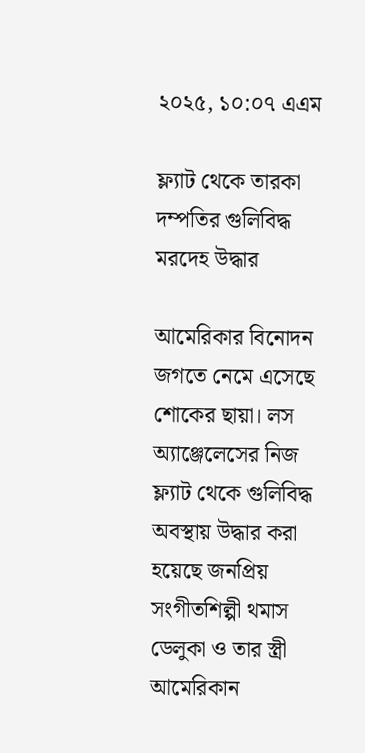২০২৫, ১০:০৭ এএম

ফ্ল্যাট থেকে তারকা দম্পতির গুলিবিদ্ধ মরদেহ উদ্ধার

আমেরিকার বিনোদন জগতে নেমে এসেছে শোকের ছায়া। লস অ্যাঞ্জেলেসের নিজ ফ্ল্যাট থেকে গুলিবিদ্ধ অবস্থায় উদ্ধার করা হয়েছে জনপ্রিয় সংগীতশিল্পী থমাস ডেলুকা ও তার স্ত্রী আমেরিকান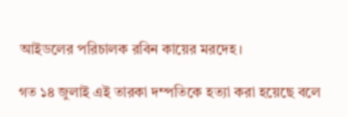আইডলের পরিচালক রবিন কায়ের মরদেহ।

গত ১৪ জুলাই এই তারকা দম্পতিকে হত্যা করা হয়েছে বলে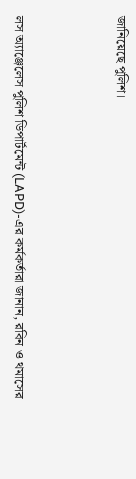জানিয়েছে পুলিশ।



লস অ্যাঞ্জেলেস পুলিশ ডিপার্টমেন্ট (LAPD)-এর কর্মকর্তারা জানান, রবিন ও থমাসের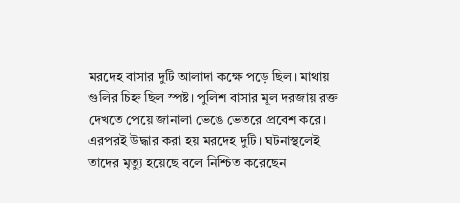মরদেহ বাসার দুটি আলাদা কক্ষে পড়ে ছিল। মাথায় গুলির চিহ্ন ছিল স্পষ্ট। পুলিশ বাসার মূল দরজায় রক্ত দেখতে পেয়ে জানালা ভেঙে ভেতরে প্রবেশ করে। এরপরই উদ্ধার করা হয় মরদেহ দুটি। ঘটনাস্থলেই তাদের মৃত্যু হয়েছে বলে নিশ্চিত করেছেন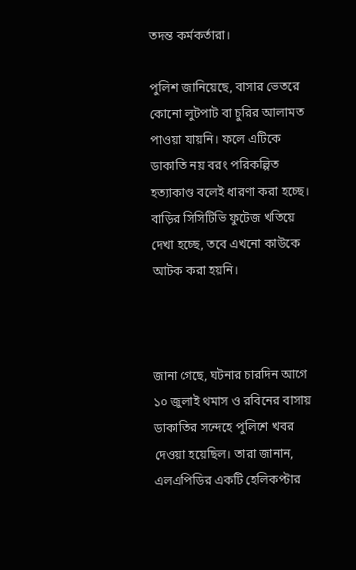তদন্ত কর্মকর্তারা।

পুলিশ জানিয়েছে, বাসার ভেতরে কোনো লুটপাট বা চুরির আলামত পাওয়া যায়নি। ফলে এটিকে ডাকাতি নয় বরং পরিকল্পিত হত্যাকাণ্ড বলেই ধারণা করা হচ্ছে। বাড়ির সিসিটিভি ফুটেজ খতিয়ে দেখা হচ্ছে, তবে এখনো কাউকে আটক করা হয়নি।



জানা গেছে, ঘটনার চারদিন আগে ১০ জুলাই থমাস ও রবিনের বাসায় ডাকাতির সন্দেহে পুলিশে খবর দেওয়া হয়েছিল। তারা জানান, এলএপিডির একটি হেলিকপ্টার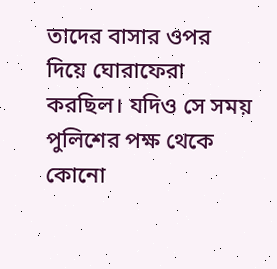তাদের বাসার ওপর দিয়ে ঘোরাফেরা করছিল। যদিও সে সময় পুলিশের পক্ষ থেকে কোনো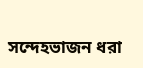সন্দেহভাজন ধরা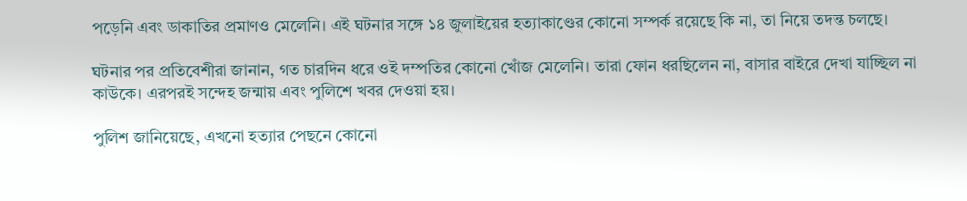পড়েনি এবং ডাকাতির প্রমাণও মেলেনি। এই ঘটনার সঙ্গে ১৪ জুলাইয়ের হত্যাকাণ্ডের কোনো সম্পর্ক রয়েছে কি না, তা নিয়ে তদন্ত চলছে।

ঘটনার পর প্রতিবেশীরা জানান, গত চারদিন ধরে ওই দম্পতির কোনো খোঁজ মেলেনি। তারা ফোন ধরছিলেন না, বাসার বাইরে দেখা যাচ্ছিল না কাউকে। এরপরই সন্দেহ জন্মায় এবং পুলিশে খবর দেওয়া হয়।

পুলিশ জানিয়েছে, এখনো হত্যার পেছনে কোনো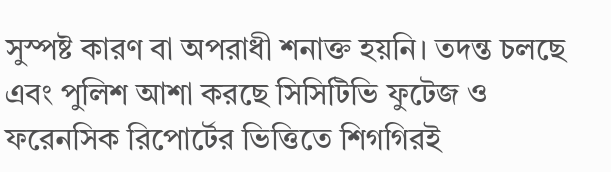সুস্পষ্ট কারণ বা অপরাধী শনাক্ত হয়নি। তদন্ত চলছে এবং পুলিশ আশা করছে সিসিটিভি ফুটেজ ও ফরেনসিক রিপোর্টের ভিত্তিতে শিগগিরই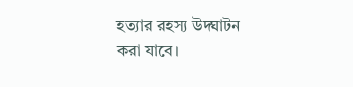হত্যার রহস্য উদ্ঘাটন করা যাবে।